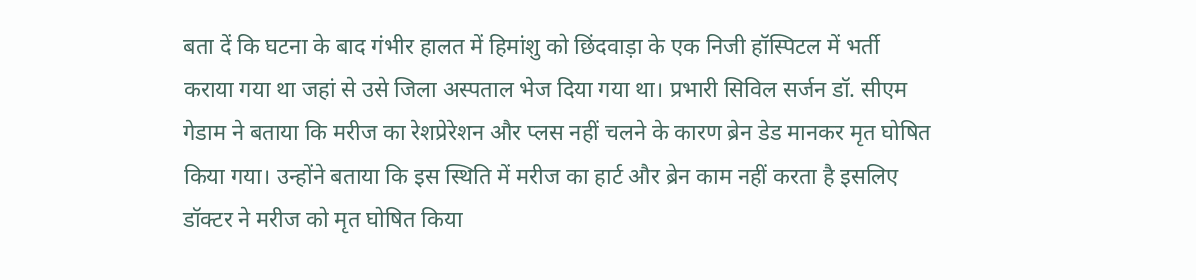बता दें कि घटना के बाद गंभीर हालत में हिमांशु को छिंदवाड़ा के एक निजी हॉस्पिटल में भर्ती कराया गया था जहां से उसे जिला अस्पताल भेज दिया गया था। प्रभारी सिविल सर्जन डॉ. सीएम गेडाम ने बताया कि मरीज का रेशप्रेरेशन और प्लस नहीं चलने के कारण ब्रेन डेड मानकर मृत घोषित किया गया। उन्होंने बताया कि इस स्थिति में मरीज का हार्ट और ब्रेन काम नहीं करता है इसलिए डॉक्टर ने मरीज को मृत घोषित किया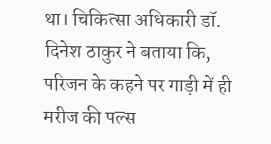था। चिकित्सा अधिकारी डॉ. दिनेश ठाकुर ने बताया कि, परिजन के कहने पर गाड़ी में ही मरीज की पल्स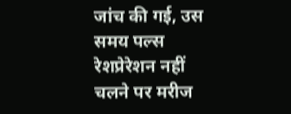जांच की गई, उस समय पल्स रेशप्रेरेशन नहीं चलने पर मरीज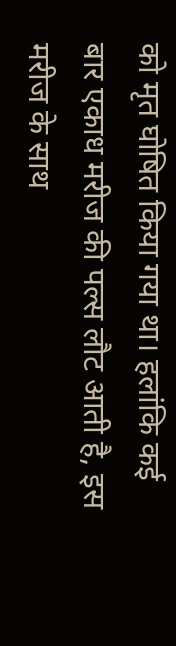को मृत घोषित किया गया था। हलांकि कई बार एकाध मरीज की पल्स लौट आती है, इस मरीज के साथ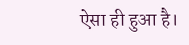ऐसा ही हुआ है।